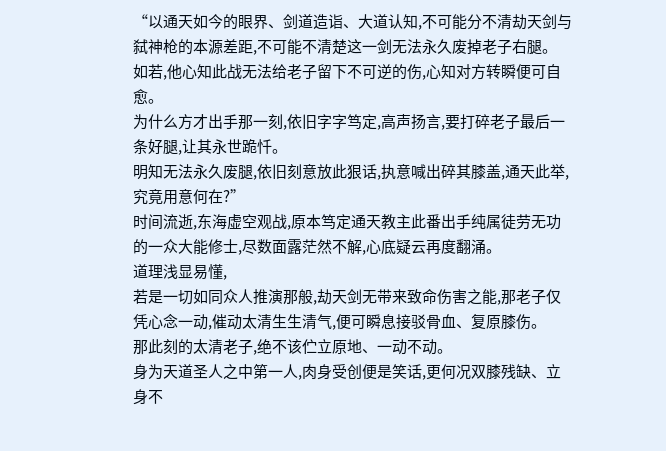“以通天如今的眼界、剑道造诣、大道认知,不可能分不清劫天剑与弑神枪的本源差距,不可能不清楚这一剑无法永久废掉老子右腿。
如若,他心知此战无法给老子留下不可逆的伤,心知对方转瞬便可自愈。
为什么方才出手那一刻,依旧字字笃定,高声扬言,要打碎老子最后一条好腿,让其永世跪忏。
明知无法永久废腿,依旧刻意放此狠话,执意喊出碎其膝盖,通天此举,究竟用意何在?”
时间流逝,东海虚空观战,原本笃定通天教主此番出手纯属徒劳无功的一众大能修士,尽数面露茫然不解,心底疑云再度翻涌。
道理浅显易懂,
若是一切如同众人推演那般,劫天剑无带来致命伤害之能,那老子仅凭心念一动,催动太清生生清气,便可瞬息接驳骨血、复原膝伤。
那此刻的太清老子,绝不该伫立原地、一动不动。
身为天道圣人之中第一人,肉身受创便是笑话,更何况双膝残缺、立身不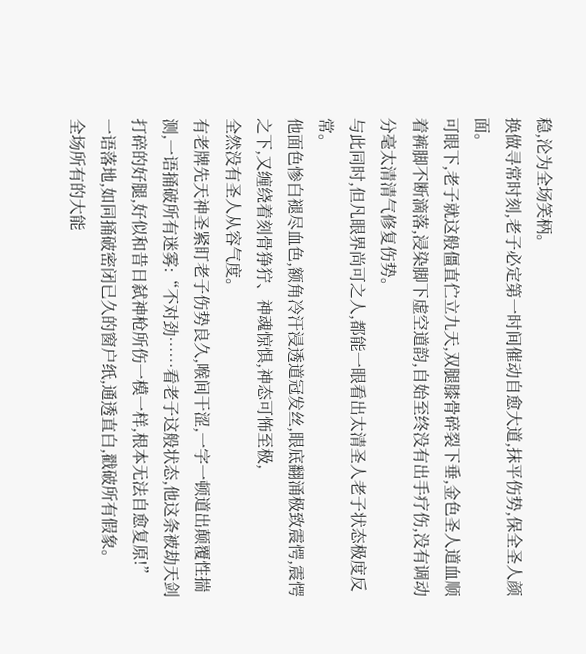稳,沦为全场笑柄。
换做寻常时刻,老子必定第一时间催动自愈大道,抹平伤势,保全圣人颜面。
可眼下,老子就这般僵直伫立九天,双腿膝骨碎裂下垂,金色圣人道血顺着裤脚不断滴落,浸染脚下虚空道韵,自始至终没有出手疗伤,没有调动分毫太清清气修复伤势。
与此同时,但凡眼界尚可之人,都能一眼看出太清圣人老子状态极度反常。
他面色惨白褪尽血色,额角冷汗浸透道冠发丝,眼底翻涌极致震愕,震愕之下,又缠绕着刻骨狰狞、神魂惊惧,神态可怖至极,
全然没有圣人从容气度。
有老牌先天神圣紧盯老子伤势良久,喉间干涩,一字一顿道出颠覆性揣测,一语捅破所有迷雾:“不对劲……看老子这般状态,他这条被劫天剑打碎的好腿,好似和昔日弑神枪所伤一模一样,根本无法自愈复原!”
一语落地,如同捅破密闭已久的窗户纸,通透直白,戳破所有假象。
全场所有的大能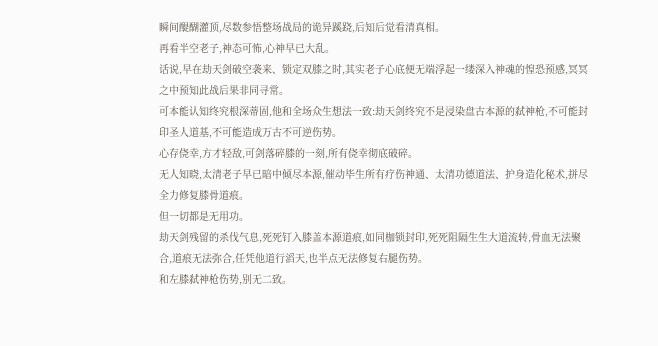瞬间醍醐灌顶,尽数参悟整场战局的诡异蹊跷,后知后觉看清真相。
再看半空老子,神态可怖,心神早已大乱。
话说,早在劫天剑破空袭来、锁定双膝之时,其实老子心底便无端浮起一缕深入神魂的惶恐预感,冥冥之中预知此战后果非同寻常。
可本能认知终究根深蒂固,他和全场众生想法一致:劫天剑终究不是浸染盘古本源的弑神枪,不可能封印圣人道基,不可能造成万古不可逆伤势。
心存侥幸,方才轻敌,可剑落碎膝的一刻,所有侥幸彻底破碎。
无人知晓,太清老子早已暗中倾尽本源,催动毕生所有疗伤神通、太清功德道法、护身造化秘术,拼尽全力修复膝骨道痕。
但一切都是无用功。
劫天剑残留的杀伐气息,死死钉入膝盖本源道痕,如同枷锁封印,死死阻隔生生大道流转,骨血无法聚合,道痕无法弥合,任凭他道行滔天,也半点无法修复右腿伤势。
和左膝弑神枪伤势,别无二致。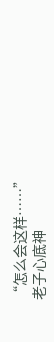“怎么会这样……”
老子心底神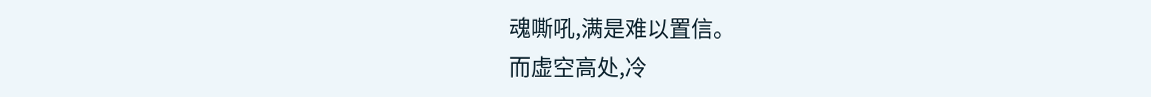魂嘶吼,满是难以置信。
而虚空高处,冷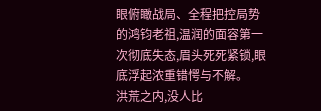眼俯瞰战局、全程把控局势的鸿钧老祖,温润的面容第一次彻底失态,眉头死死紧锁,眼底浮起浓重错愕与不解。
洪荒之内,没人比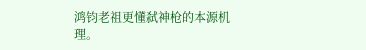鸿钧老祖更懂弑神枪的本源机理。